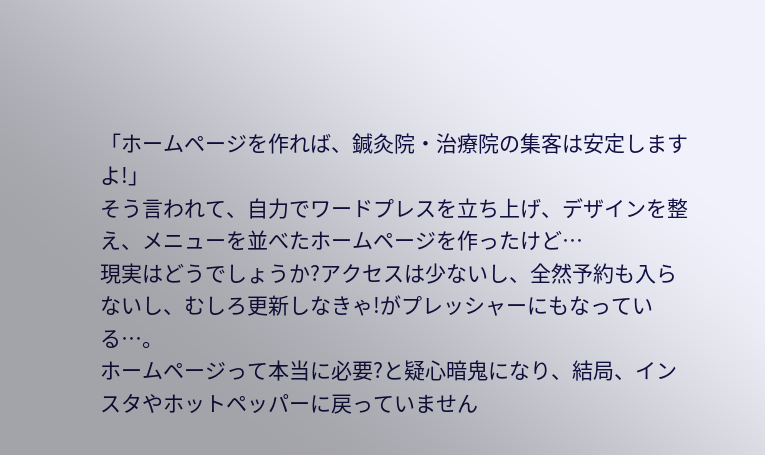「ホームページを作れば、鍼灸院・治療院の集客は安定しますよ!」
そう言われて、自力でワードプレスを立ち上げ、デザインを整え、メニューを並べたホームページを作ったけど…
現実はどうでしょうか?アクセスは少ないし、全然予約も入らないし、むしろ更新しなきゃ!がプレッシャーにもなっている…。
ホームページって本当に必要?と疑心暗鬼になり、結局、インスタやホットペッパーに戻っていません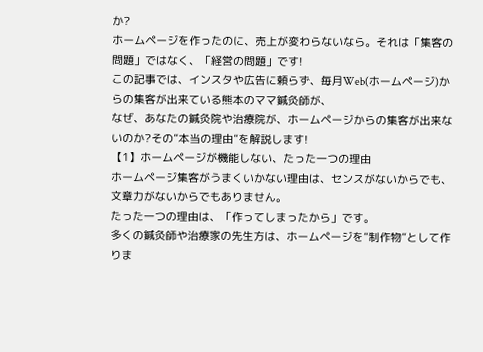か?
ホームページを作ったのに、売上が変わらないなら。それは「集客の問題」ではなく、「経営の問題」です!
この記事では、インスタや広告に頼らず、毎月Web(ホームページ)からの集客が出来ている熊本のママ鍼灸師が、
なぜ、あなたの鍼灸院や治療院が、ホームページからの集客が出来ないのか?その”本当の理由”を解説します!
【1】ホームページが機能しない、たった一つの理由
ホームページ集客がうまくいかない理由は、センスがないからでも、文章力がないからでもありません。
たった一つの理由は、「作ってしまったから」です。
多くの鍼灸師や治療家の先生方は、ホームページを”制作物”として作りま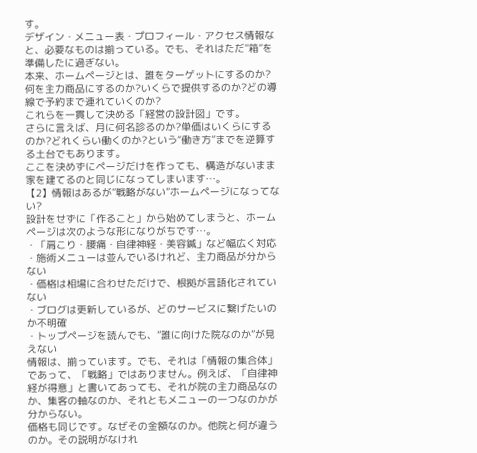す。
デザイン・メニュー表・プロフィール・アクセス情報なと、必要なものは揃っている。でも、それはただ”箱”を準備したに過ぎない。
本来、ホームページとは、誰をターゲットにするのか?何を主力商品にするのか?いくらで提供するのか?どの導線で予約まで連れていくのか?
これらを一貫して決める「経営の設計図」です。
さらに言えば、月に何名診るのか?単価はいくらにするのか?どれくらい働くのか?という“働き方”までを逆算する土台でもあります。
ここを決めずにページだけを作っても、構造がないまま家を建てるのと同じになってしまいます…。
【2】情報はあるが”戦略がない”ホームページになってない?
設計をせずに「作ること」から始めてしまうと、ホームページは次のような形になりがちです…。
・「肩こり・腰痛・自律神経・美容鍼」など幅広く対応
・施術メニューは並んでいるけれど、主力商品が分からない
・価格は相場に合わせただけで、根拠が言語化されていない
・ブログは更新しているが、どのサービスに繋げたいのか不明確
・トップページを読んでも、”誰に向けた院なのか”が見えない
情報は、揃っています。でも、それは「情報の集合体」であって、「戦略」ではありません。例えば、「自律神経が得意」と書いてあっても、それが院の主力商品なのか、集客の軸なのか、それともメニューの一つなのかが分からない。
価格も同じです。なぜその金額なのか。他院と何が違うのか。その説明がなけれ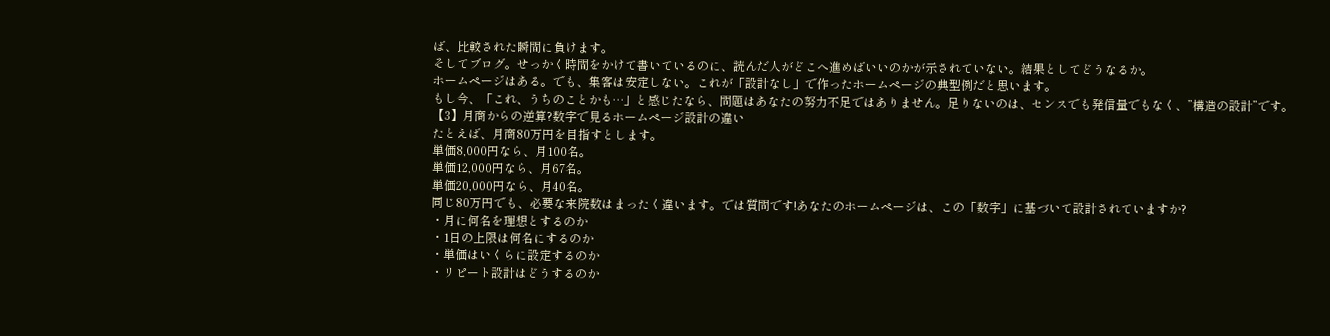ば、比較された瞬間に負けます。
そしてブログ。せっかく時間をかけて書いているのに、読んだ人がどこへ進めばいいのかが示されていない。結果としてどうなるか。
ホームページはある。でも、集客は安定しない。これが「設計なし」で作ったホームページの典型例だと思います。
もし今、「これ、うちのことかも…」と感じたなら、問題はあなたの努力不足ではありません。足りないのは、センスでも発信量でもなく、”構造の設計”です。
【3】月商からの逆算?数字で見るホームページ設計の違い
たとえば、月商80万円を目指すとします。
単価8,000円なら、月100名。
単価12,000円なら、月67名。
単価20,000円なら、月40名。
同じ80万円でも、必要な来院数はまったく違います。では質問です!あなたのホームページは、この「数字」に基づいて設計されていますか?
・月に何名を理想とするのか
・1日の上限は何名にするのか
・単価はいくらに設定するのか
・リピート設計はどうするのか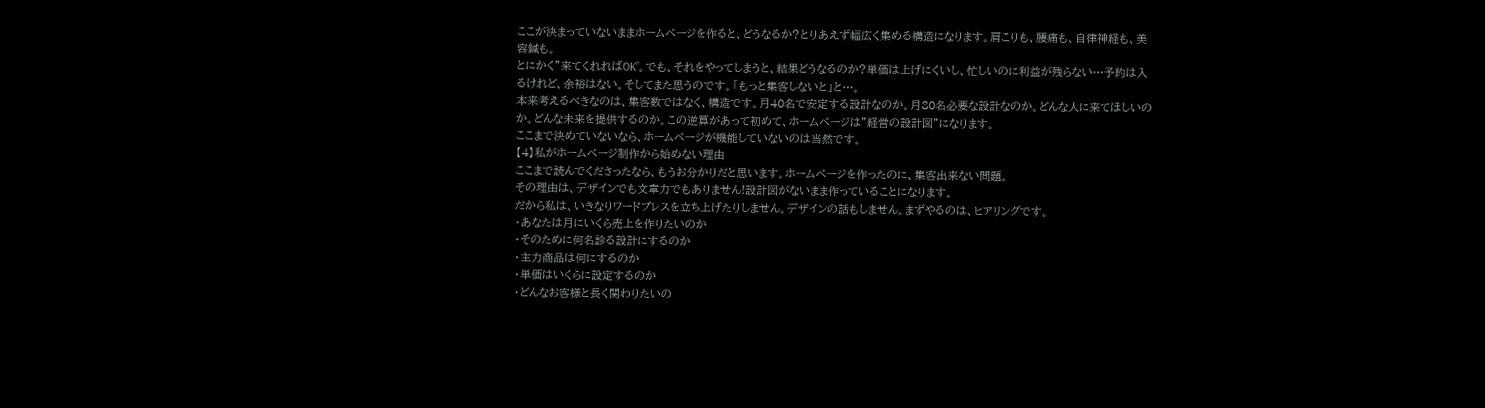ここが決まっていないままホームページを作ると、どうなるか?とりあえず幅広く集める構造になります。肩こりも、腰痛も、自律神経も、美容鍼も。
とにかく”来てくれればOK”。でも、それをやってしまうと、結果どうなるのか?単価は上げにくいし、忙しいのに利益が残らない…予約は入るけれど、余裕はない。そしてまた思うのです。「もっと集客しないと」と…。
本来考えるべきなのは、集客数ではなく、構造です。月40名で安定する設計なのか。月80名必要な設計なのか。どんな人に来てほしいのか。どんな未来を提供するのか。この逆算があって初めて、ホームページは”経営の設計図”になります。
ここまで決めていないなら、ホームページが機能していないのは当然です。
【4】私がホームページ制作から始めない理由
ここまで読んでくださったなら、もうお分かりだと思います。ホームページを作ったのに、集客出来ない問題。
その理由は、デザインでも文章力でもありません!設計図がないまま作っていることになります。
だから私は、いきなりワードプレスを立ち上げたりしません。デザインの話もしません。まずやるのは、ヒアリングです。
・あなたは月にいくら売上を作りたいのか
・そのために何名診る設計にするのか
・主力商品は何にするのか
・単価はいくらに設定するのか
・どんなお客様と長く関わりたいの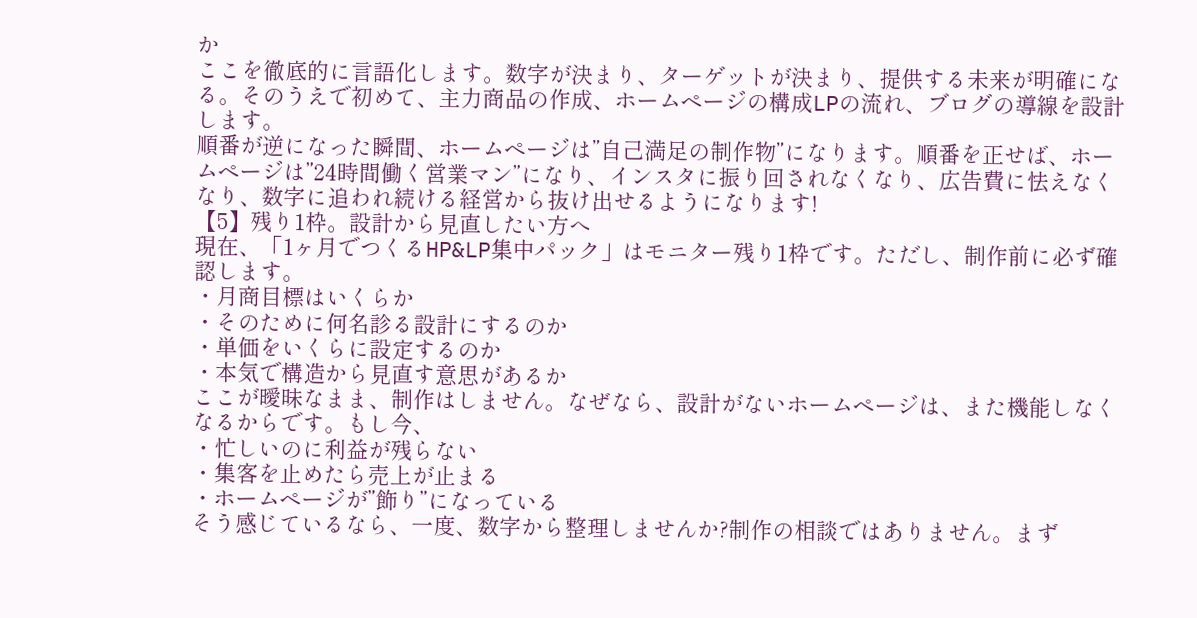か
ここを徹底的に言語化します。数字が決まり、ターゲットが決まり、提供する未来が明確になる。そのうえで初めて、主力商品の作成、ホームページの構成LPの流れ、ブログの導線を設計します。
順番が逆になった瞬間、ホームページは”自己満足の制作物”になります。順番を正せば、ホームページは”24時間働く営業マン”になり、インスタに振り回されなくなり、広告費に怯えなくなり、数字に追われ続ける経営から抜け出せるようになります!
【5】残り1枠。設計から見直したい方へ
現在、「1ヶ月でつくるHP&LP集中パック」はモニター残り1枠です。ただし、制作前に必ず確認します。
・月商目標はいくらか
・そのために何名診る設計にするのか
・単価をいくらに設定するのか
・本気で構造から見直す意思があるか
ここが曖昧なまま、制作はしません。なぜなら、設計がないホームページは、また機能しなくなるからです。もし今、
・忙しいのに利益が残らない
・集客を止めたら売上が止まる
・ホームページが”飾り”になっている
そう感じているなら、一度、数字から整理しませんか?制作の相談ではありません。まず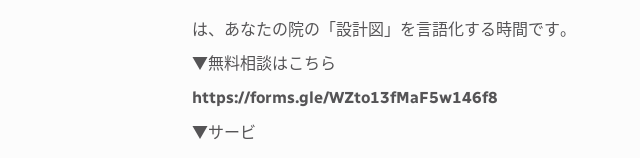は、あなたの院の「設計図」を言語化する時間です。
▼無料相談はこちら
https://forms.gle/WZto13fMaF5w146f8
▼サービ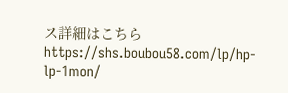ス詳細はこちら
https://shs.boubou58.com/lp/hp-lp-1mon/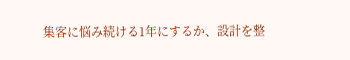集客に悩み続ける1年にするか、設計を整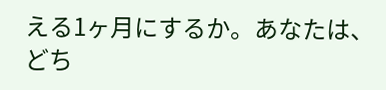える1ヶ月にするか。あなたは、どち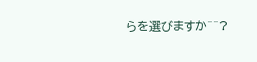らを選びますか^^?